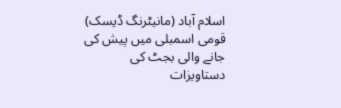اسلام آباد (مانیٹرنگ ڈیسک) قومی اسمبلی میں پیش کی جانے والی بجٹ کی دستاویزات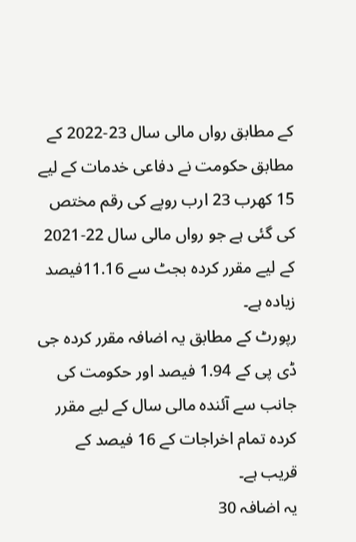کے مطابق رواں مالی سال 23-2022 کے مطابق حکومت نے دفاعی خدمات کے لیے 15 کھرب 23 ارب روپے کی رقم مختص کی گئی ہے جو رواں مالی سال 22-2021 کے لیے مقرر کردہ بجٹ سے 11.16فیصد زیادہ ہے۔
رپورٹ کے مطابق یہ اضافہ مقرر کردہ جی ڈی پی کے 1.94 فیصد اور حکومت کی جانب سے آئندہ مالی سال کے لیے مقرر کردہ تمام اخراجات کے 16 فیصد کے قریب ہے۔
یہ اضافہ 30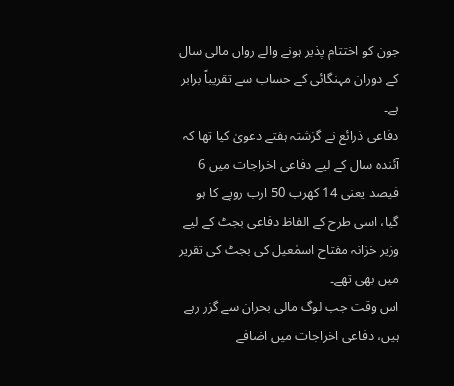جون کو اختتام پذیر ہونے والے رواں مالی سال کے دوران مہنگائی کے حساب سے تقریباً برابر ہے۔
دفاعی ذرائع نے گزشتہ ہفتے دعویٰ کیا تھا کہ آئندہ سال کے لیے دفاعی اخراجات میں 6 فیصد یعنی 14 کھرب 50 ارب روپے کا ہو گیا، اسی طرح کے الفاظ دفاعی بجٹ کے لیے وزیر خزانہ مفتاح اسمٰعیل کی بجٹ کی تقریر میں بھی تھے۔
اس وقت جب لوگ مالی بحران سے گزر رہے ہیں، دفاعی اخراجات میں اضافے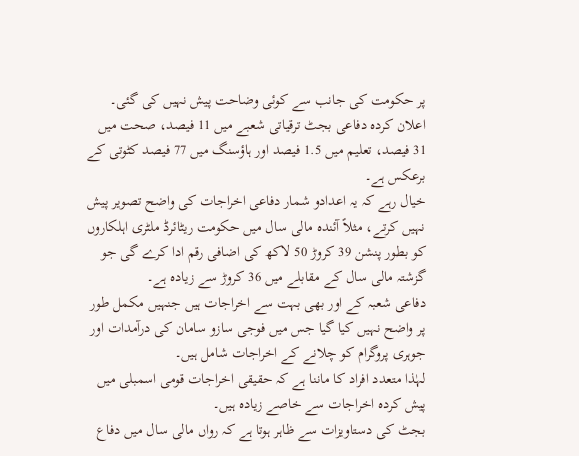پر حکومت کی جانب سے کوئی وضاحت پیش نہیں کی گئی۔
اعلان کردہ دفاعی بجٹ ترقیاتی شعبے میں 11 فیصد، صحت میں 31 فیصد، تعلیم میں 1.5 فیصد اور ہاؤسنگ میں 77 فیصد کٹوتی کے برعکس ہے۔
خیال رہے کہ یہ اعدادو شمار دفاعی اخراجات کی واضح تصویر پیش نہیں کرتے، مثلاً آئندہ مالی سال میں حکومت ریٹائرڈ ملٹری اہلکاروں کو بطور پنشن 39 کروڑ 50 لاکھ کی اضافی رقم ادا کرے گی جو گزشتہ مالی سال کے مقابلے میں 36 کروڑ سے زیادہ ہے۔
دفاعی شعبہ کے اور بھی بہت سے اخراجات ہیں جنہیں مکمل طور پر واضح نہیں کیا گیا جس میں فوجی سازو سامان کی درآمدات اور جوہری پروگرام کو چلانے کے اخراجات شامل ہیں۔
لہٰذا متعدد افراد کا ماننا ہے کہ حقیقی اخراجات قومی اسمبلی میں پیش کردہ اخراجات سے خاصے زیادہ ہیں۔
بجٹ کی دستاویزات سے ظاہر ہوتا ہے کہ رواں مالی سال میں دفاع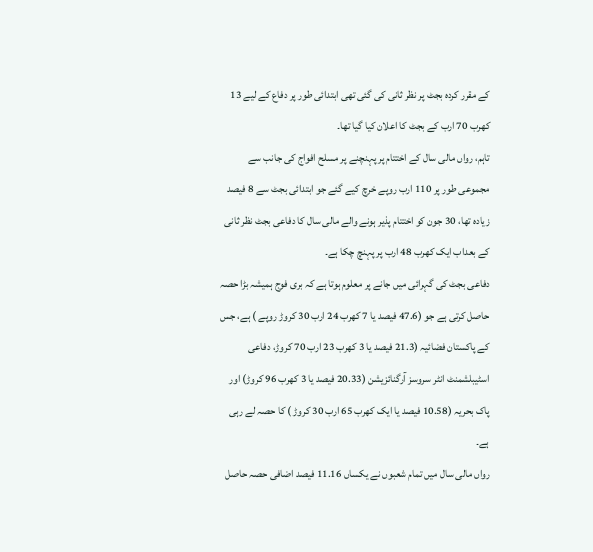کے مقرر کردہ بجٹ پر نظر ثانی کی گئی تھی ابتدائی طور پر دفاع کے لیے 13 کھرب 70 ارب کے بجٹ کا اعلان کیا گیا تھا۔
تاہم، رواں مالی سال کے اختتام پر پہنچنے پر مسلح افواج کی جانب سے مجموعی طور پر 110 ارب روپے خرچ کیے گئے جو ابتدائی بجٹ سے 8 فیصد زیادہ تھا، 30 جون کو اختتام پذیر ہونے والے مالی سال کا دفاعی بجٹ نظر ثانی کے بعداب ایک کھرب 48 ارب پر پہنچ چکا ہے۔
دفاعی بجٹ کی گہرائی میں جانے پر معلوم ہوتا ہے کہ بری فوج ہمیشہ بڑا حصہ حاصل کرتی ہے جو (47.6 فیصد یا 7 کھرب 24 ارب 30 کروڑ روپے ) ہے، جس کے پاکستان فضائیہ (21.3 فیصد یا 3 کھرب 23 ارب 70 کروڑ، دفاعی اسٹیبلشمنٹ انٹر سروسز آرگنائزیشن (20.33 فیصد یا 3 کھرب 96 کروڑ) اور پاک بحریہ (10.58 فیصد یا ایک کھرب 65 ارب 30 کروڑ ) کا حصہ لے رہی ہے۔
رواں مالی سال میں تمام شعبوں نے یکساں 11.16 فیصد اضافی حصہ حاصل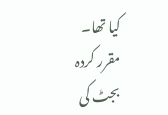کیا تھا۔
مقرر کردہ بجٹ کی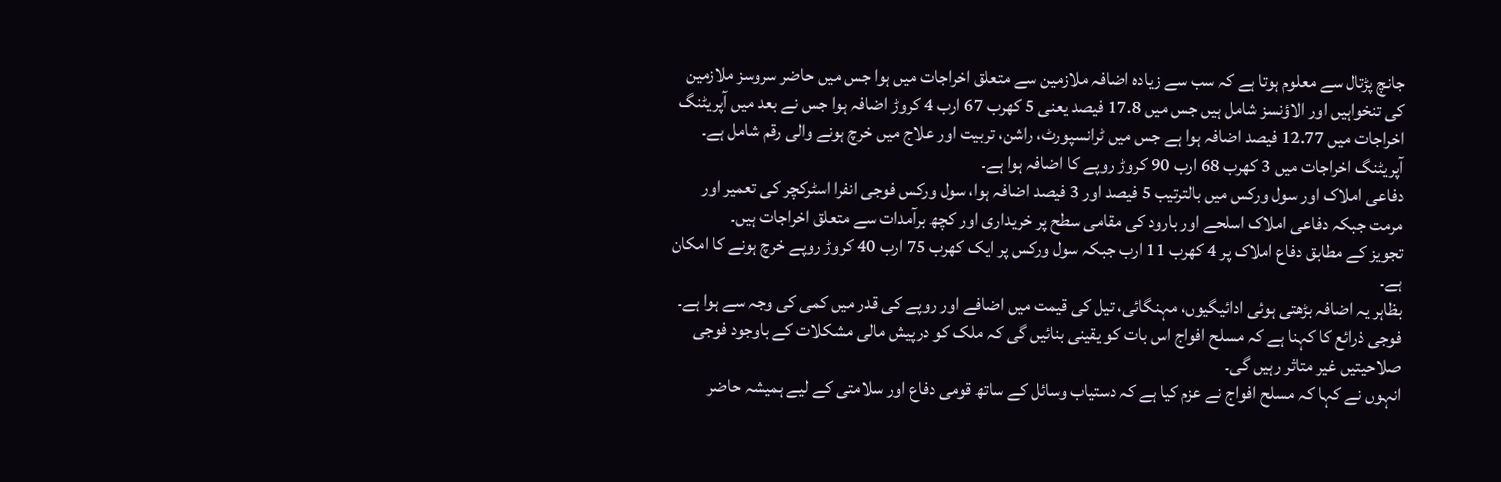جانچ پڑتال سے معلوم ہوتا ہے کہ سب سے زیادہ اضافہ ملازمین سے متعلق اخراجات میں ہوا جس میں حاضر سروسز ملازمین کی تنخواہیں اور الاؤنسز شامل ہیں جس میں 17.8 فیصد یعنی 5 کھرب 67 ارب 4 کروڑ اضافہ ہوا جس نے بعد میں آپریٹنگ اخراجات میں 12.77 فیصد اضافہ ہوا ہے جس میں ٹرانسپورٹ، راشن، تربیت اور علاج میں خرچ ہونے والی رقم شامل ہے۔
آپریٹنگ اخراجات میں 3 کھرب 68 ارب 90 کروڑ روپے کا اضافہ ہوا ہے۔
دفاعی املاک اور سول ورکس میں بالترتیب 5 فیصد اور 3 فیصد اضافہ ہوا، سول ورکس فوجی انفرا اسٹرکچر کی تعمیر اور مرمت جبکہ دفاعی املاک اسلحے اور بارود کی مقامی سطح پر خریداری اور کچھ برآمدات سے متعلق اخراجات ہیں۔
تجویز کے مطابق دفاع املاک پر 4 کھرب 11 ارب جبکہ سول ورکس پر ایک کھرب 75 ارب 40 کروڑ روپے خرچ ہونے کا امکان ہے۔
بظاہر یہ اضافہ بڑھتی ہوئی ادائیگیوں، مہنگائی، تیل کی قیمت میں اضافے اور روپے کی قدر میں کمی کی وجہ سے ہوا ہے۔
فوجی ذرائع کا کہنا ہے کہ مسلح افواج اس بات کو یقینی بنائیں گی کہ ملک کو درپیش مالی مشکلات کے باوجود فوجی صلاحیتیں غیر متاثر رہیں گی۔
انہوں نے کہا کہ مسلح افواج نے عزم کیا ہے کہ دستیاب وسائل کے ساتھ قومی دفاع اور سلامتی کے لیے ہمیشہ حاضر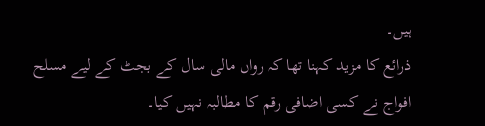ہیں۔
ذرائع کا مزید کہنا تھا کہ رواں مالی سال کے بجٹ کے لیے مسلح افواج نے کسی اضافی رقم کا مطالبہ نہیں کیا۔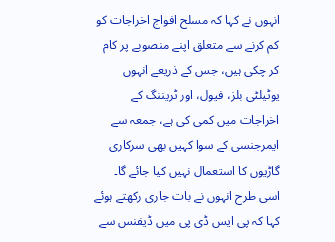انہوں نے کہا کہ مسلح افواج اخراجات کو کم کرنے سے متعلق اپنے منصوبے پر کام کر چکی ہیں، جس کے ذریعے انہوں یوٹیلٹی بلز، فیول، اور ٹریننگ کے اخراجات میں کمی کی ہے، جمعہ سے ایمرجنسی کے سوا کہیں بھی سرکاری گاڑیوں کا استعمال نہیں کیا جائے گا۔
اسی طرح انہوں نے بات جاری رکھتے ہوئے کہا کہ پی ایس ڈی پی میں ڈیفنس سے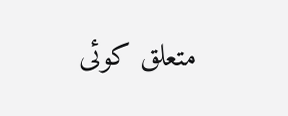متعلق کوئی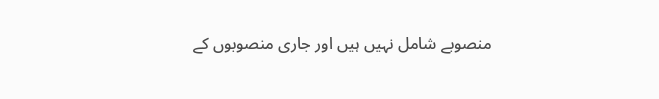منصوبے شامل نہیں ہیں اور جاری منصوبوں کے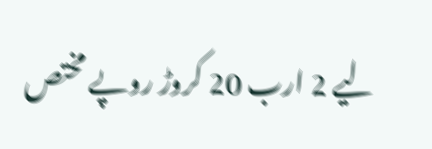لیے 2 ارب 20 کروڑ روپے مختص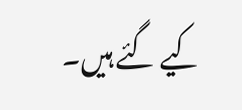کیے گئے ہیں۔